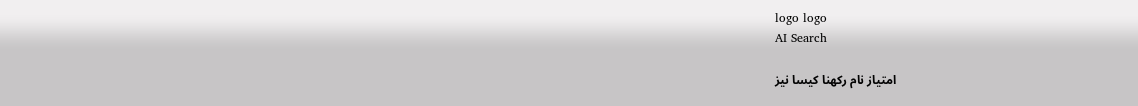logo logo
AI Search

امتیاز نام رکھنا کیسا نیز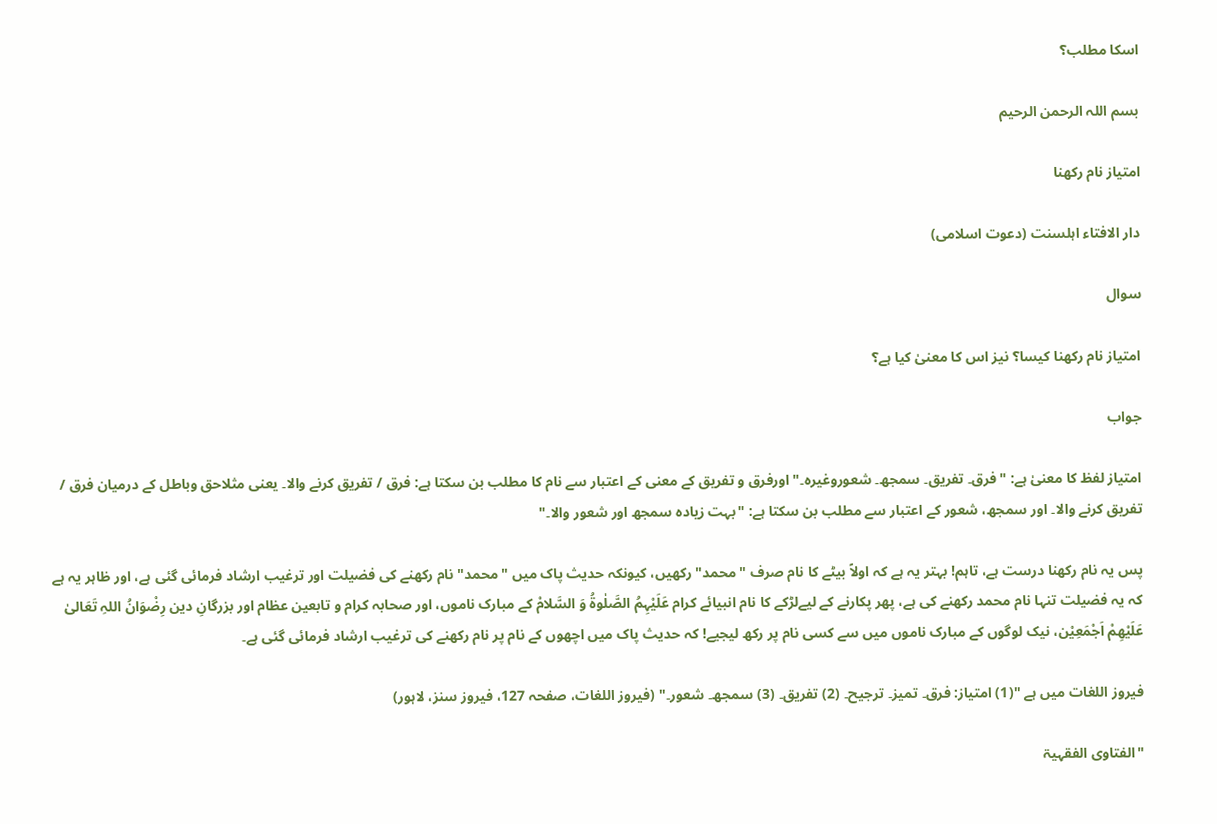اسکا مطلب؟

بسم اللہ الرحمن الرحيم

امتیاز نام رکھنا

دار الافتاء اہلسنت (دعوت اسلامی)

سوال

امتیاز نام رکھنا کیسا؟ نیز اس کا معنیٰ کیا ہے؟

جواب

امتیاز لفظ کا معنیٰ ہے: "فرق۔ تفریق۔ سمجھ۔ شعوروغیرہ۔" اورفرق و تفریق کے معنی کے اعتبار سے نام کا مطلب بن سکتا ہے: فرق / تفریق کرنے والا۔ یعنی مثلاحق وباطل کے درمیان فرق / تفریق کرنے والا۔ اور سمجھ، شعور کے اعتبار سے مطلب بن سکتا ہے: "بہت زیادہ سمجھ اور شعور والا۔"

پس یہ نام رکھنا درست ہے، تاہم! بہتر یہ ہے کہ اولاً بیٹے کا نام صرف "محمد" رکھیں، کیونکہ حدیث پاک میں "محمد" نام رکھنے کی فضیلت اور ترغیب ارشاد فرمائی گئی ہے، اور ظاہر یہ ہے کہ یہ فضیلت تنہا نام محمد رکھنے کی ہے، پھر پکارنے کے لیےلڑکے کا نام انبیائے کرام عَلَیْہِمُ الصَّلٰوۃُ وَ السَّلامْ کے مبارک ناموں، اور صحابہ کرام و تابعین عظام اور بزرگانِ دین رِضْوَانُ اللہِ تَعَالیٰ عَلَیْھِمْ اَجْمَعِیْن، نیک لوگوں کے مبارک ناموں میں سے کسی نام پر رکھ لیجیے! کہ حدیث پاک میں اچھوں کے نام پر نام رکھنے کی ترغیب ارشاد فرمائی گئی ہے۔

فیروز اللغات میں ہے "(1) امتیاز: فرق۔ تمیز۔ ترجیح۔ (2) تفریق۔ (3) سمجھ۔ شعور۔" (فیروز اللغات، صفحہ 127، فیروز سنز، لاہور)

"الفتاوی الفقہیۃ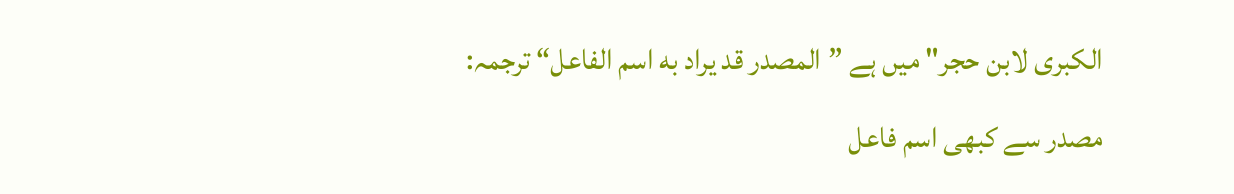الکبری لابن حجر" میں ہے ”المصدر قد يراد به اسم الفاعل“ ترجمہ: مصدر سے کبھی اسم فاعل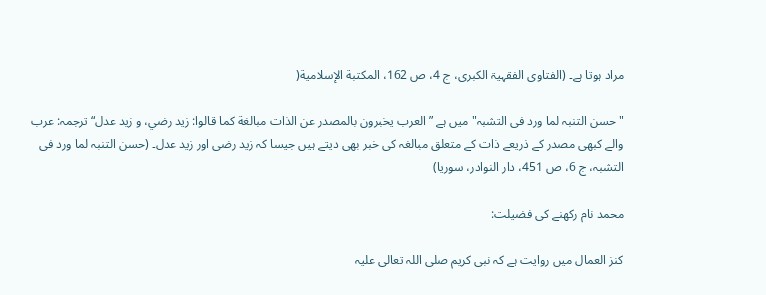مراد ہوتا ہے۔ (الفتاوی الفقہیۃ الکبری، ج 4، ص 162، المكتبة الإسلامية(

"حسن التنبہ لما ورد فی التشبہ" میں ہے ”العرب يخبرون بالمصدر عن الذات مبالغة كما قالوا: زيد رضي، و زيد عدل“ ترجمہ: عرب والے کبھی مصدر کے ذریعے ذات کے متعلق مبالغہ کی خبر بھی دیتے ہیں جیسا کہ زید رضی اور زید عدل۔ (حسن التنبہ لما ورد فی التشبہ، ج 6، ص 451، دار النوادر، سوريا)

محمد نام رکھنے کی فضیلت:

کنز العمال میں روایت ہے کہ نبی کریم صلی اللہ تعالی علیہ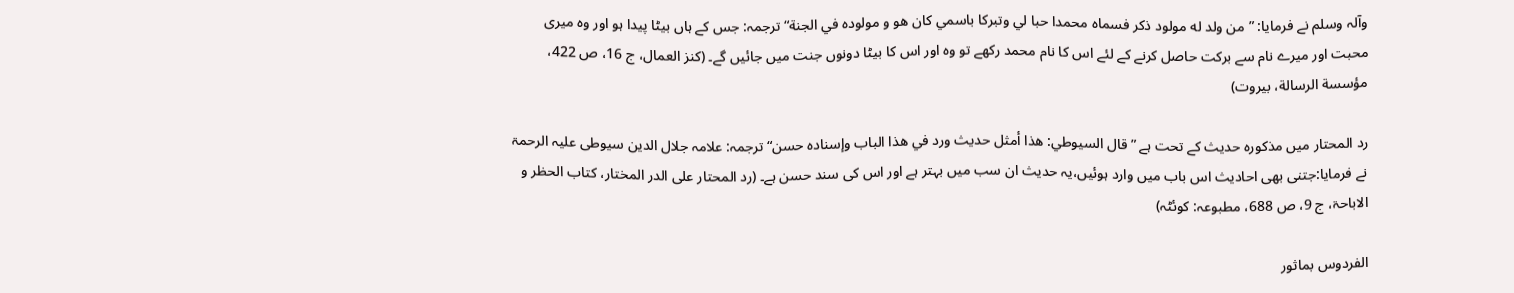وآلہ وسلم نے فرمایا: ”من ولد له مولود ذكر فسماه محمدا حبا لي وتبركا باسمي كان هو و مولوده في الجنة“ ترجمہ: جس کے ہاں بیٹا پیدا ہو اور وہ میری محبت اور میرے نام سے برکت حاصل کرنے کے لئے اس کا نام محمد رکھے تو وہ اور اس کا بیٹا دونوں جنت میں جائیں گے۔ (کنز العمال، ج 16، ص 422، مؤسسة الرسالة، بیروت)

رد المحتار میں مذکورہ حدیث کے تحت ہے ”قال السيوطي: هذا أمثل حديث ورد في هذا الباب وإسناده حسن“ ترجمہ: علامہ جلال الدین سیوطی علیہ الرحمۃ نے فرمایا:جتنی بھی احادیث اس باب میں وارد ہوئیں،یہ حدیث ان سب میں بہتر ہے اور اس کی سند حسن ہے۔ (رد المحتار علی الدر المختار، کتاب الحظر و الاباحۃ، ج 9، ص 688، مطبوعہ: کوئٹہ)

الفردوس بماثور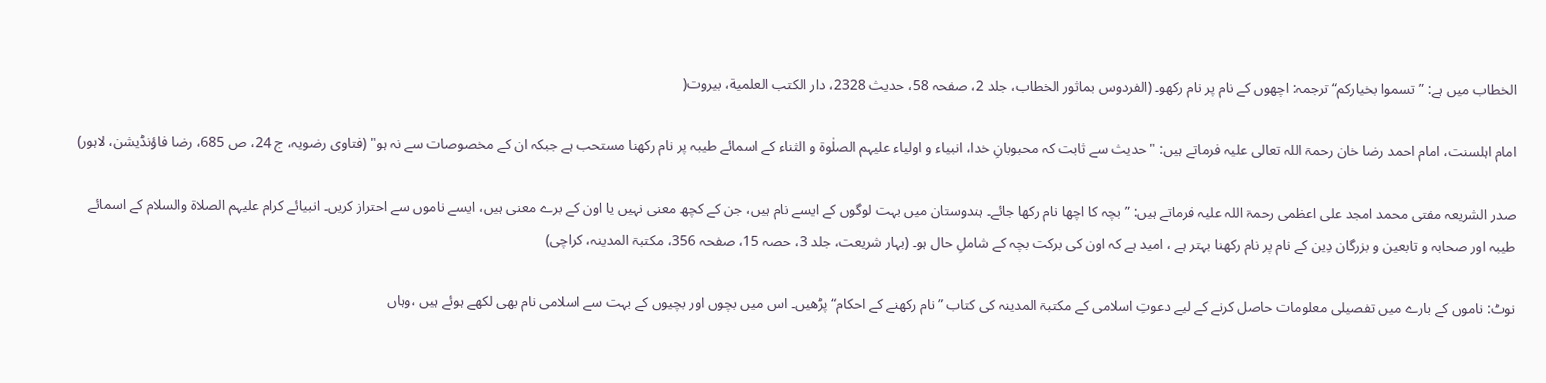الخطاب میں ہے: ”تسموا بخياركم“ ترجمہ: اچھوں کے نام پر نام رکھو۔ (الفردوس بماثور الخطاب، جلد 2، صفحہ 58، حدیث 2328، دار الكتب العلمية، بيروت(

امام اہلسنت، امام احمد رضا خان رحمۃ اللہ تعالی علیہ فرماتے ہیں: "حدیث سے ثابت کہ محبوبانِ خدا، انبیاء و اولیاء علیہم الصلٰوۃ و الثناء کے اسمائے طیبہ پر نام رکھنا مستحب ہے جبکہ ان کے مخصوصات سے نہ ہو" (فتاوی رضویہ، ج 24، ص 685، رضا فاؤنڈیشن، لاہور)

صدر الشریعہ مفتی محمد امجد علی اعظمی رحمۃ اللہ علیہ فرماتے ہیں: ”بچہ کا اچھا نام رکھا جائے۔ ہندوستان میں بہت لوگوں کے ایسے نام ہیں، جن کے کچھ معنی نہیں یا اون کے برے معنی ہیں، ایسے ناموں سے احتراز کریں۔ انبیائے کرام علیہم الصلاۃ والسلام کے اسمائے طیبہ اور صحابہ و تابعین و بزرگان دِین کے نام پر نام رکھنا بہتر ہے ، امید ہے کہ اون کی برکت بچہ کے شاملِ حال ہو۔ (بہار شریعت، جلد 3، حصہ 15، صفحہ 356، مکتبۃ المدینہ، کراچی)

نوٹ: ناموں کے بارے میں تفصیلی معلومات حاصل کرنے کے لیے دعوتِ اسلامی کے مکتبۃ المدینہ کی کتاب ”نام رکھنے کے احکام“ پڑھیں۔ اس میں بچوں اور بچیوں کے بہت سے اسلامی نام بھی لکھے ہوئے ہیں ،وہاں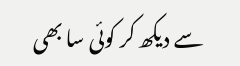سے دیکھ کر کوئی سا بھی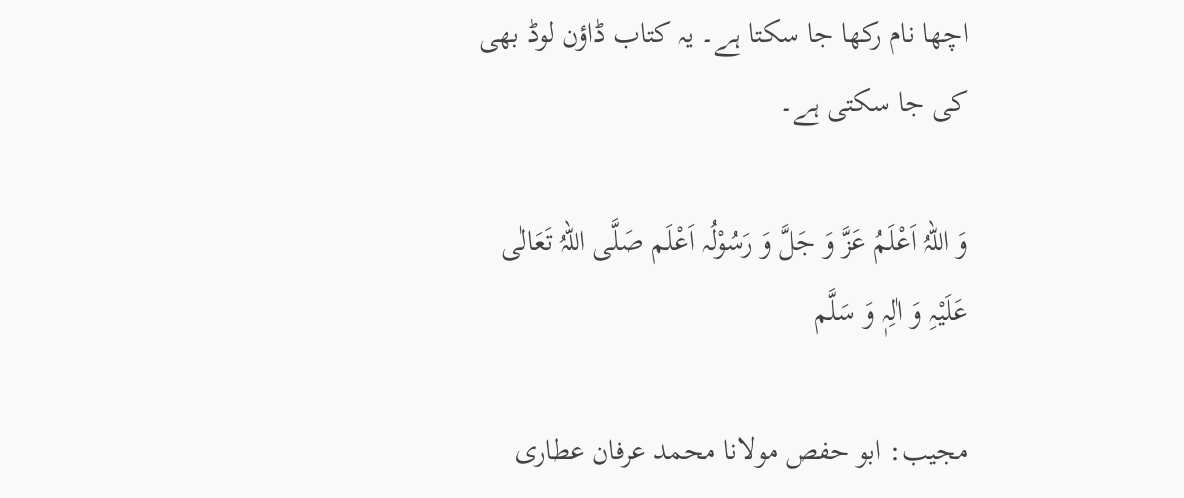اچھا نام رکھا جا سکتا ہے۔ یہ کتاب ڈاؤن لوڈ بھی کی جا سکتی ہے۔

وَ اللہُ اَعْلَمُ عَزَّ وَ جَلَّ وَ رَسُوْلُہ اَعْلَم صَلَّی اللہُ تَعَالٰی عَلَیْہِ وَ اٰلِہٖ وَ سَلَّم

مجیب: ابو حفص مولانا محمد عرفان عطاری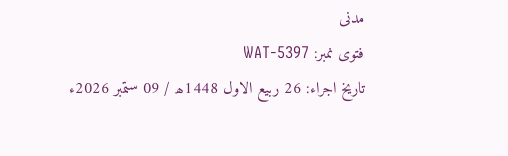مدنی
فتوی نمبر: WAT-5397
تاریخ اجراء: 26 ربیع الاول 1448ھ / 09 ستمبر 2026ء